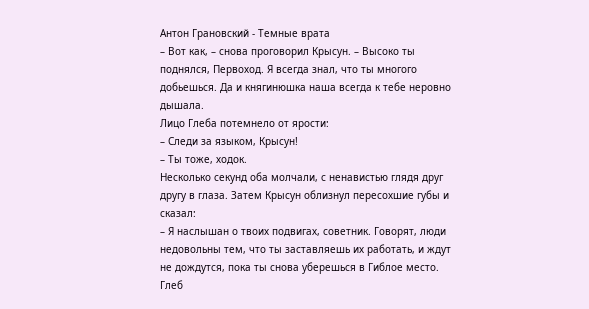Антон Грановский - Темные врата
– Вот как, – снова проговорил Крысун. – Высоко ты поднялся, Первоход. Я всегда знал, что ты многого добьешься. Да и княгинюшка наша всегда к тебе неровно дышала.
Лицо Глеба потемнело от ярости:
– Следи за языком, Крысун!
– Ты тоже, ходок.
Несколько секунд оба молчали, с ненавистью глядя друг другу в глаза. Затем Крысун облизнул пересохшие губы и сказал:
– Я наслышан о твоих подвигах, советник. Говорят, люди недовольны тем, что ты заставляешь их работать, и ждут не дождутся, пока ты снова уберешься в Гиблое место.
Глеб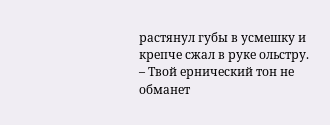растянул губы в усмешку и крепче сжал в руке ольстру.
– Твой ернический тон не обманет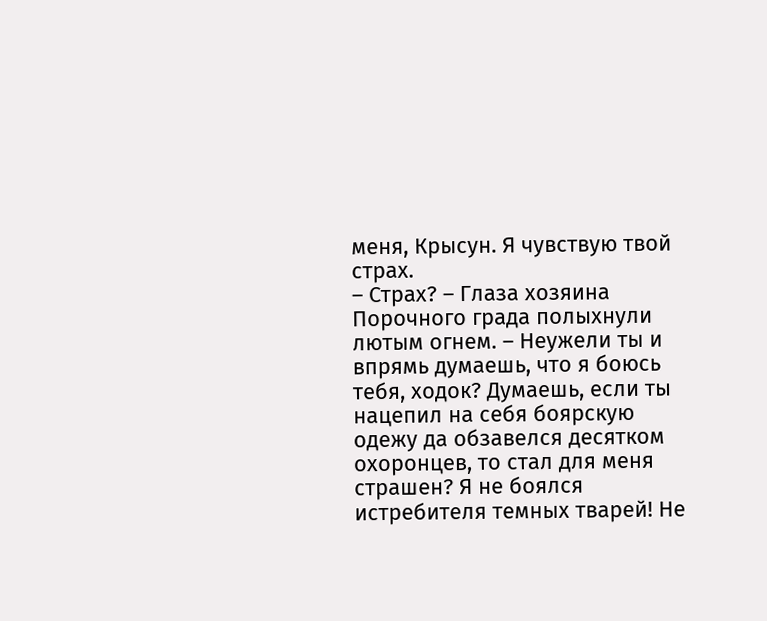меня, Крысун. Я чувствую твой страх.
– Страх? – Глаза хозяина Порочного града полыхнули лютым огнем. – Неужели ты и впрямь думаешь, что я боюсь тебя, ходок? Думаешь, если ты нацепил на себя боярскую одежу да обзавелся десятком охоронцев, то стал для меня страшен? Я не боялся истребителя темных тварей! Не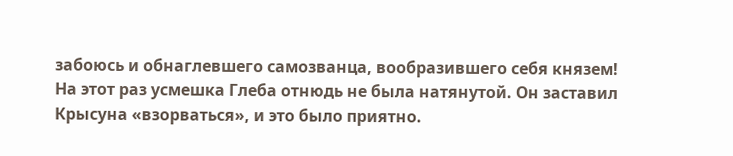забоюсь и обнаглевшего самозванца, вообразившего себя князем!
На этот раз усмешка Глеба отнюдь не была натянутой. Он заставил Крысуна «взорваться», и это было приятно.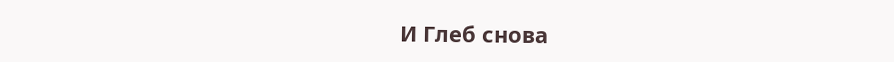И Глеб снова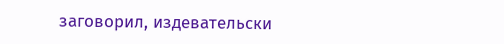заговорил, издевательски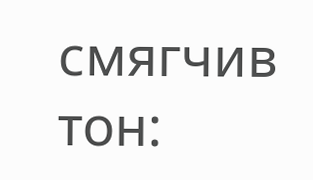смягчив тон: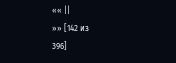«« ||
»» [142 из
396]